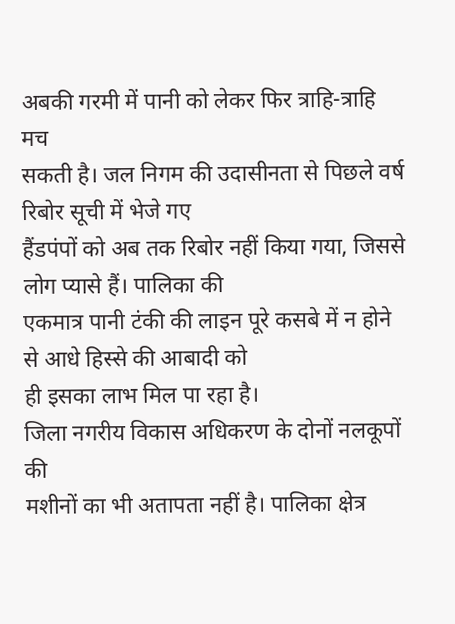अबकी गरमी में पानी को लेकर फिर त्राहि-त्राहि मच
सकती है। जल निगम की उदासीनता से पिछले वर्ष रिबोर सूची में भेजे गए
हैंडपंपों को अब तक रिबोर नहीं किया गया, जिससे लोग प्यासे हैं। पालिका की
एकमात्र पानी टंकी की लाइन पूरे कसबे में न होने से आधे हिस्से की आबादी को
ही इसका लाभ मिल पा रहा है।
जिला नगरीय विकास अधिकरण के दोनों नलकूपों की
मशीनों का भी अतापता नहीं है। पालिका क्षेत्र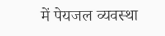में पेयजल व्यवस्था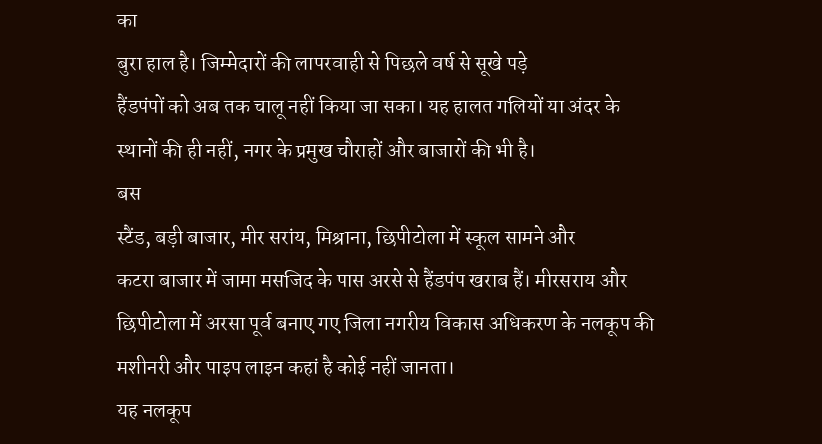का
बुरा हाल है। जिम्मेदारों की लापरवाही से पिछले वर्ष से सूखे पड़े
हैंडपंपों को अब तक चालू नहीं किया जा सका। यह हालत गलियों या अंदर के
स्थानों की ही नहीं, नगर के प्रमुख चौराहों और बाजारों की भी है।
बस
स्टैंड, बड़ी बाजार, मीर सरांय, मिश्राना, छिपीटोला में स्कूल सामने और
कटरा बाजार में जामा मसजिद के पास अरसे से हैंडपंप खराब हैं। मीरसराय और
छिपीटोला में अरसा पूर्व बनाए गए जिला नगरीय विकास अधिकरण के नलकूप की
मशीनरी और पाइप लाइन कहां है कोई नहीं जानता।
यह नलकूप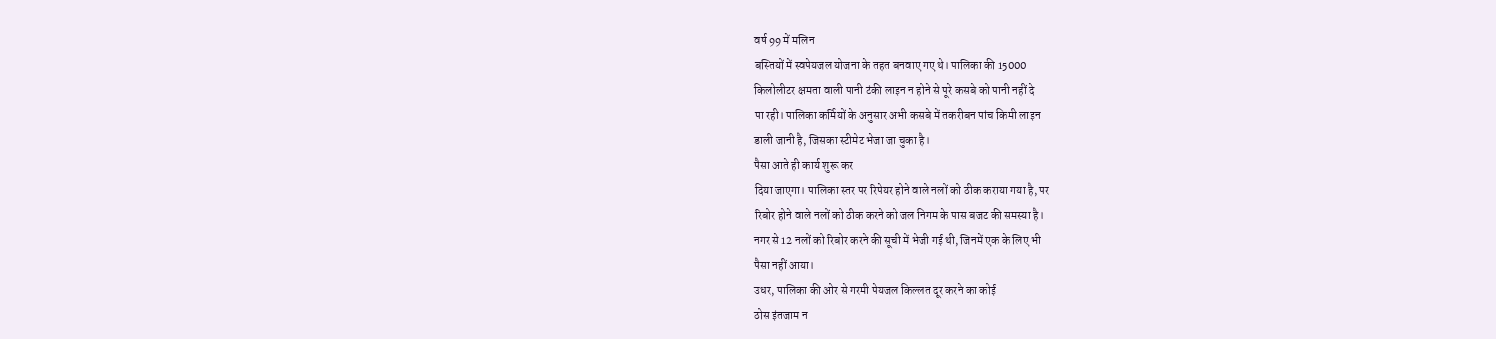वर्ष 99 में मलिन
बस्तियों में स्वपेयजल योजना के तहत बनवाए गए थे। पालिका की 15000
किलोलीटर क्षमता वाली पानी टंकी लाइन न होने से पूरे कसबे को पानी नहीं दे
पा रही। पालिका कर्मियों के अनुसार अभी कसबे में तकरीबन पांच किमी लाइन
डाली जानी है, जिसका स्टीमेट भेजा जा चुका है।
पैसा आते ही कार्य शुरू कर
दिया जाएगा। पालिका स्तर पर रिपेयर होने वाले नलों को ठीक कराया गया है, पर
रिबोर होने वाले नलों को ठीक करने को जल निगम के पास बजट की समस्या है।
नगर से 12 नलों को रिबोर करने की सूची में भेजी गई थी, जिनमें एक के लिए भी
पैसा नहीं आया।
उधर, पालिका की ओर से गरमी पेयजल किल्लत दूर करने का कोई
ठोस इंतजाम न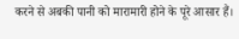करने से अबकी पानी को मारामारी होने के पूरे आसार हैं।